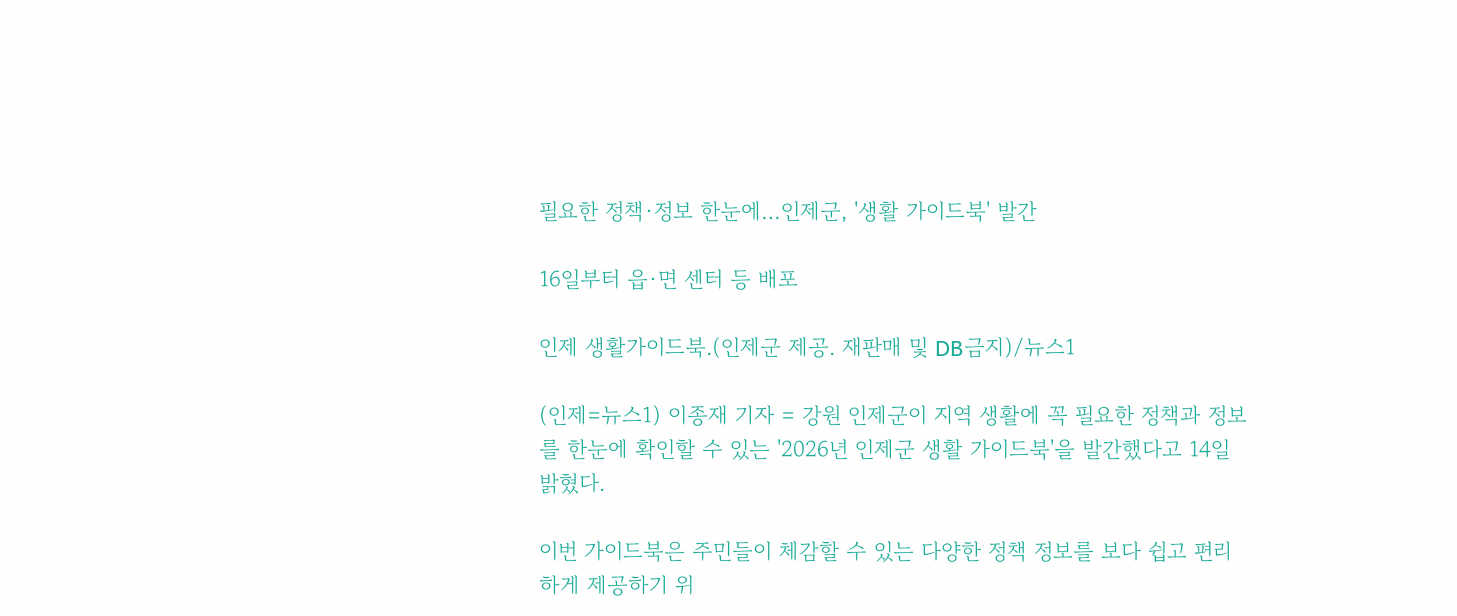필요한 정책·정보 한눈에…인제군, '생활 가이드북' 발간

16일부터 읍·면 센터 등 배포

인제 생활가이드북.(인제군 제공. 재판매 및 DB금지)/뉴스1

(인제=뉴스1) 이종재 기자 = 강원 인제군이 지역 생활에 꼭 필요한 정책과 정보를 한눈에 확인할 수 있는 '2026년 인제군 생활 가이드북'을 발간했다고 14일 밝혔다.

이번 가이드북은 주민들이 체감할 수 있는 다양한 정책 정보를 보다 쉽고 편리하게 제공하기 위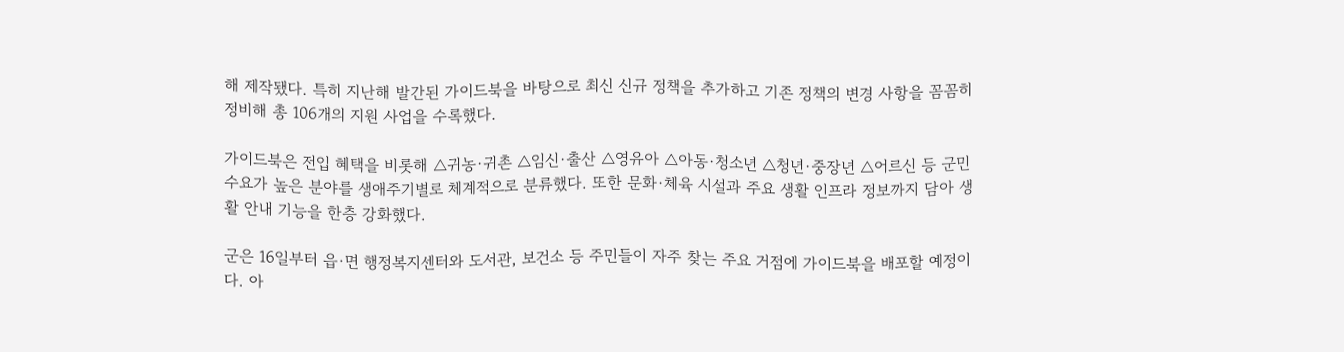해 제작됐다. 특히 지난해 발간된 가이드북을 바탕으로 최신 신규 정책을 추가하고 기존 정책의 변경 사항을 꼼꼼히 정비해 총 106개의 지원 사업을 수록했다.

가이드북은 전입 혜택을 비롯해 △귀농·귀촌 △임신·출산 △영유아 △아동·청소년 △청년·중장년 △어르신 등 군민 수요가 높은 분야를 생애주기별로 체계적으로 분류했다. 또한 문화·체육 시설과 주요 생활 인프라 정보까지 담아 생활 안내 기능을 한층 강화했다.

군은 16일부터 읍·면 행정복지센터와 도서관, 보건소 등 주민들이 자주 찾는 주요 거점에 가이드북을 배포할 예정이다. 아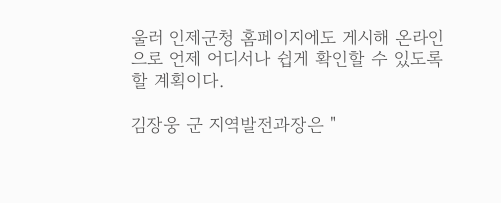울러 인제군청 홈페이지에도 게시해 온라인으로 언제 어디서나 쉽게 확인할 수 있도록 할 계획이다.

김장웅 군 지역발전과장은 "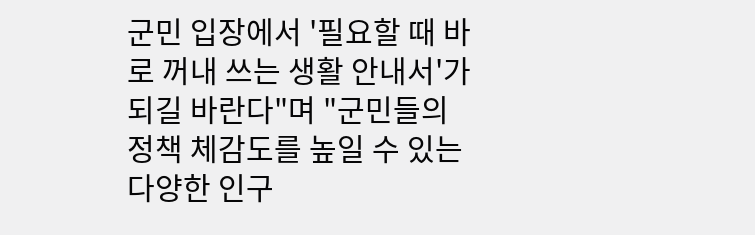군민 입장에서 '필요할 때 바로 꺼내 쓰는 생활 안내서'가 되길 바란다"며 "군민들의 정책 체감도를 높일 수 있는 다양한 인구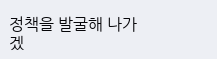정책을 발굴해 나가겠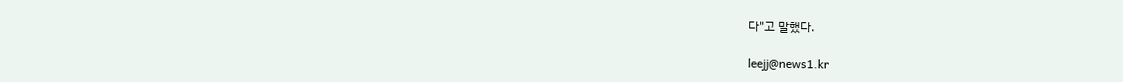다"고 말했다.

leejj@news1.kr